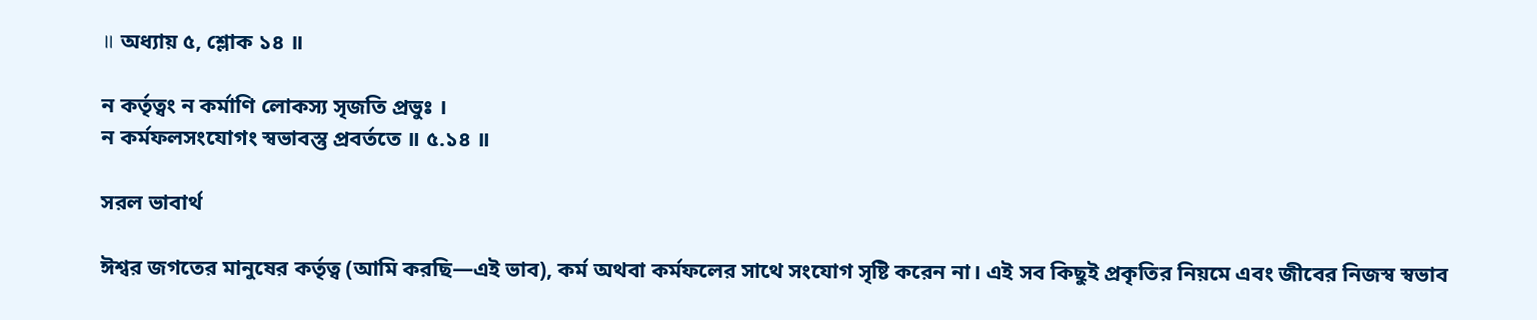॥ অধ্যায় ৫, শ্লোক ১৪ ॥

ন কর্তৃত্বং ন কর্মাণি লোকস্য সৃজতি প্রভুঃ ।
ন কর্মফলসংযোগং স্বভাবস্তু প্রবর্ততে ॥ ৫.১৪ ॥

সরল ভাবার্থ

ঈশ্বর জগতের মানুষের কর্তৃত্ব (আমি করছি—এই ভাব), কর্ম অথবা কর্মফলের সাথে সংযোগ সৃষ্টি করেন না। এই সব কিছুই প্রকৃতির নিয়মে এবং জীবের নিজস্ব স্বভাব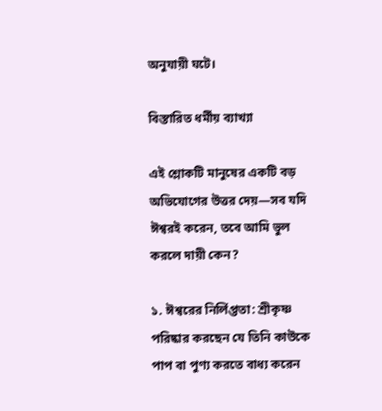অনুযায়ী ঘটে।

বিস্তারিত ধর্মীয় ব্যাখ্যা

এই শ্লোকটি মানুষের একটি বড় অভিযোগের উত্তর দেয়—সব যদি ঈশ্বরই করেন, তবে আমি ভুল করলে দায়ী কেন?

১. ঈশ্বরের নির্লিপ্ততা: শ্রীকৃষ্ণ পরিষ্কার করছেন যে তিনি কাউকে পাপ বা পুণ্য করতে বাধ্য করেন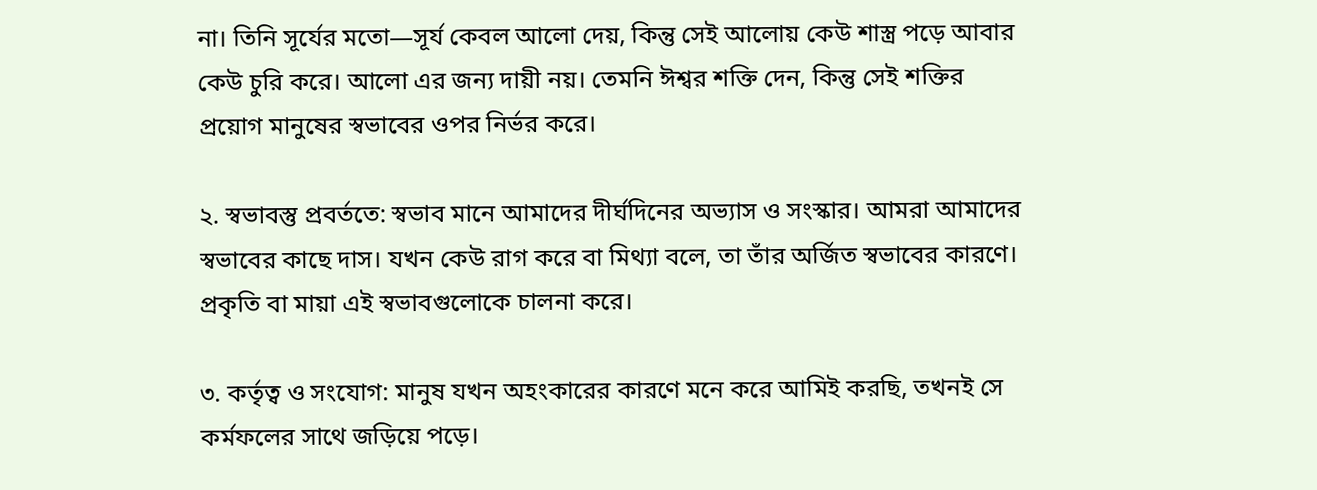না। তিনি সূর্যের মতো—সূর্য কেবল আলো দেয়, কিন্তু সেই আলোয় কেউ শাস্ত্র পড়ে আবার কেউ চুরি করে। আলো এর জন্য দায়ী নয়। তেমনি ঈশ্বর শক্তি দেন, কিন্তু সেই শক্তির প্রয়োগ মানুষের স্বভাবের ওপর নির্ভর করে।

২. স্বভাবস্তু প্রবর্ততে: স্বভাব মানে আমাদের দীর্ঘদিনের অভ্যাস ও সংস্কার। আমরা আমাদের স্বভাবের কাছে দাস। যখন কেউ রাগ করে বা মিথ্যা বলে, তা তাঁর অর্জিত স্বভাবের কারণে। প্রকৃতি বা মায়া এই স্বভাবগুলোকে চালনা করে।

৩. কর্তৃত্ব ও সংযোগ: মানুষ যখন অহংকারের কারণে মনে করে আমিই করছি, তখনই সে কর্মফলের সাথে জড়িয়ে পড়ে।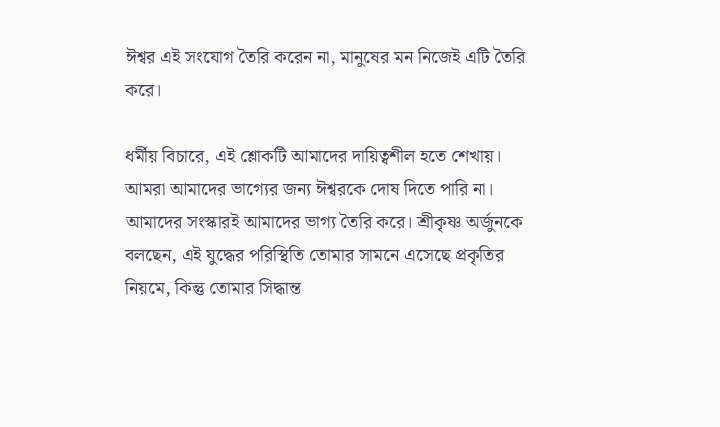ঈশ্বর এই সংযোগ তৈরি করেন না, মানুষের মন নিজেই এটি তৈরি করে।

ধর্মীয় বিচারে, এই শ্লোকটি আমাদের দায়িত্বশীল হতে শেখায়। আমরা আমাদের ভাগ্যের জন্য ঈশ্বরকে দোষ দিতে পারি না। আমাদের সংস্কারই আমাদের ভাগ্য তৈরি করে। শ্রীকৃষ্ণ অর্জুনকে বলছেন, এই যুদ্ধের পরিস্থিতি তোমার সামনে এসেছে প্রকৃতির নিয়মে, কিন্তু তোমার সিদ্ধান্ত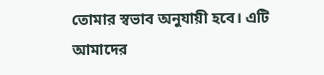তোমার স্বভাব অনুযায়ী হবে। এটি আমাদের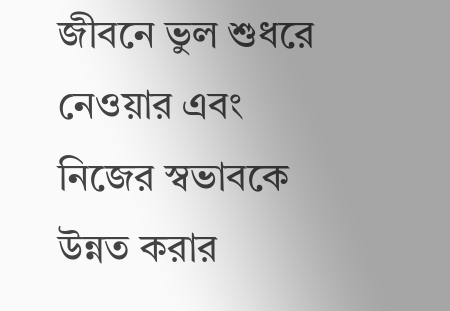জীবনে ভুল শুধরে নেওয়ার এবং নিজের স্বভাবকে উন্নত করার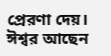প্রেরণা দেয়। ঈশ্বর আছেন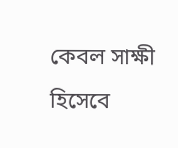কেবল সাক্ষী হিসেবে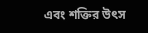এবং শক্তির উৎস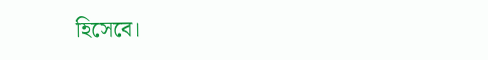হিসেবে।